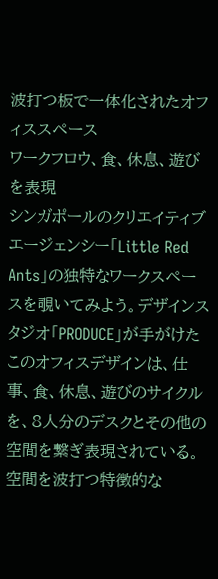波打つ板で一体化されたオフィススペース
ワークフロウ、食、休息、遊びを表現
シンガポールのクリエイティブエージェンシー「Little Red Ants」の独特なワークスペースを覗いてみよう。デザインスタジオ「PRODUCE」が手がけたこのオフィスデザインは、仕事、食、休息、遊びのサイクルを、8人分のデスクとその他の空間を繋ぎ表現されている。
空間を波打つ特徴的な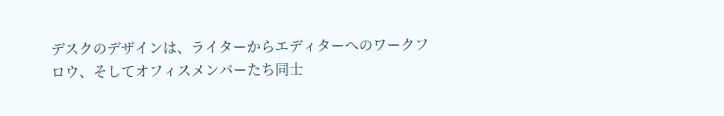デスクのデザインは、ライターからエディターへのワークフロウ、そしてオフィスメンバーたち同士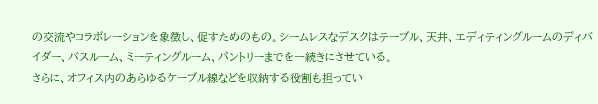の交流やコラボレーションを象徴し、促すためのもの。シームレスなデスクはテーブル、天井、エディティングルームのディバイダー、バスルーム、ミーティングルーム、パントリーまでを一続きにさせている。
さらに、オフィス内のあらゆるケーブル線などを収納する役割も担ってい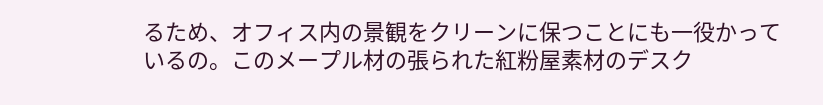るため、オフィス内の景観をクリーンに保つことにも一役かっているの。このメープル材の張られた紅粉屋素材のデスク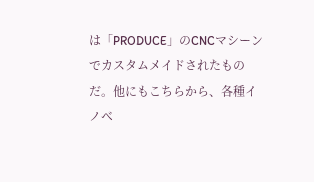は「PRODUCE」のCNCマシーンでカスタムメイドされたものだ。他にもこちらから、各種イノベ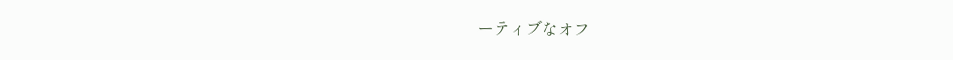ーティブなオフ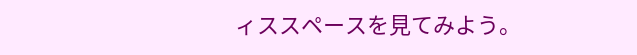ィススペースを見てみよう。